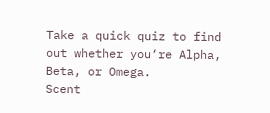Take a quick quiz to find out whether you‘re Alpha, Beta, or Omega.
Scent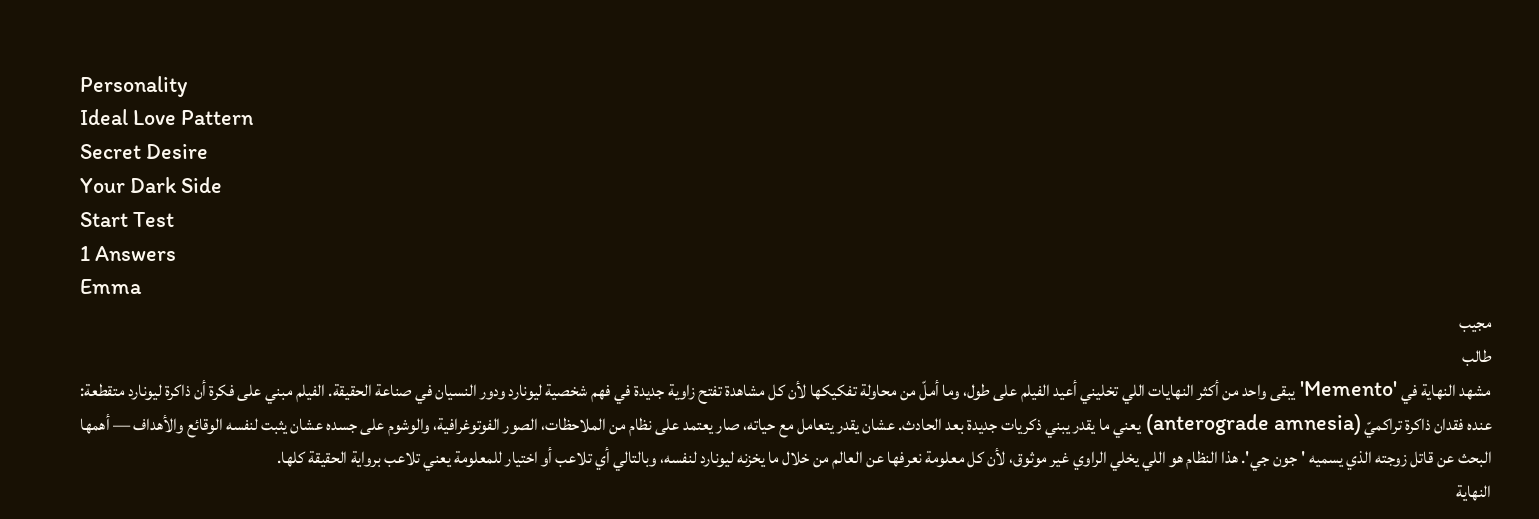Personality
Ideal Love Pattern
Secret Desire
Your Dark Side
Start Test
1 Answers
Emma
مجيب
طالب
مشهد النهاية في 'Memento' يبقى واحد من أكثر النهايات اللي تخليني أعيد الفيلم على طول، وما أملّ من محاولة تفكيكها لأن كل مشاهدة تفتح زاوية جديدة في فهم شخصية ليونارد ودور النسيان في صناعة الحقيقة. الفيلم مبني على فكرة أن ذاكرة ليونارد متقطعة: عنده فقدان ذاكرة تراكميّ (anterograde amnesia) يعني ما يقدر يبني ذكريات جديدة بعد الحادث. عشان يقدر يتعامل مع حياته، صار يعتمد على نظام من الملاحظات، الصور الفوتوغرافية، والوشوم على جسده عشان يثبت لنفسه الوقائع والأهداف — أهمها البحث عن قاتل زوجته الذي يسميه 'جون جي'. هذا النظام هو اللي يخلي الراوي غير موثوق، لأن كل معلومة نعرفها عن العالم من خلال ما يخزنه ليونارد لنفسه، وبالتالي أي تلاعب أو اختيار للمعلومة يعني تلاعب برواية الحقيقة كلها.
النهاية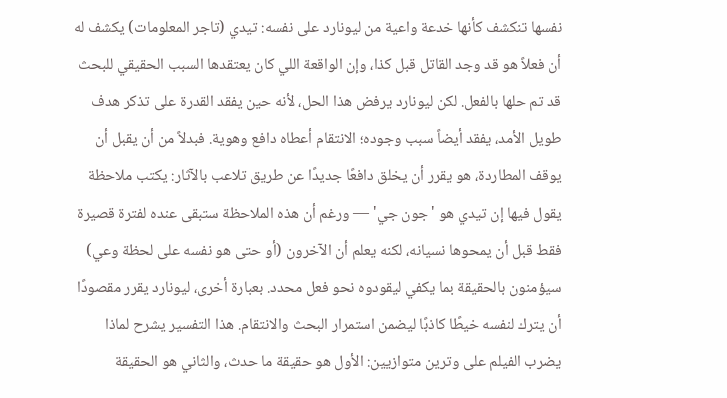نفسها تنكشف كأنها خدعة واعية من ليونارد على نفسه: تيدي (تاجر المعلومات) يكشف له أن فعلاً هو قد وجد القاتل قبل كذا، وإن الواقعة اللي كان يعتقدها السبب الحقيقي للبحث قد تم حلها بالفعل. لكن ليونارد يرفض هذا الحل، لأنه حين يفقد القدرة على تذكر هدف طويل الأمد، يفقد أيضاً سبب وجوده؛ الانتقام أعطاه دافع وهوية. فبدلاً من أن يقبل أن يوقف المطاردة، هو يقرر أن يخلق دافعًا جديدًا عن طريق تلاعب بالآثار: يكتب ملاحظة يقول فيها إن تيدي هو 'جون جي' — ورغم أن هذه الملاحظة ستبقى عنده لفترة قصيرة فقط قبل أن يمحوها نسيانه، لكنه يعلم أن الآخرون (أو حتى هو نفسه على لحظة وعي) سيؤمنون بالحقيقة بما يكفي ليقودوه نحو فعل محدد. بعبارة أخرى، ليونارد يقرر مقصودًا أن يترك لنفسه خيطًا كاذبًا ليضمن استمرار البحث والانتقام. هذا التفسير يشرح لماذا يضرب الفيلم على وترين متوازيين: الأول هو حقيقة ما حدث، والثاني هو الحقيقة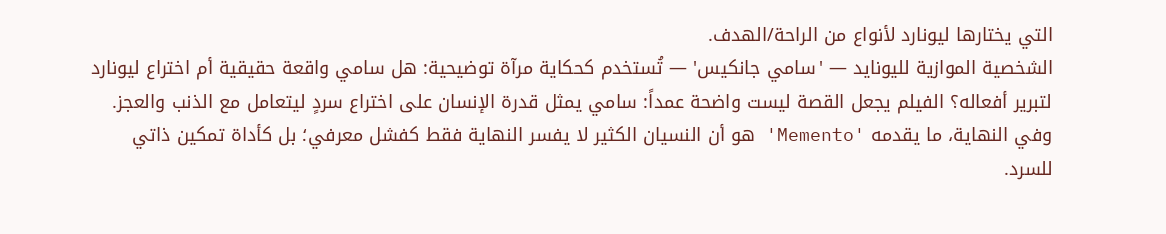التي يختارها ليونارد لأنواع من الراحة/الهدف.
الشخصية الموازية لليونايد — 'سامي جانكيس' — تُستخدم كحكاية مرآة توضيحية: هل سامي واقعة حقيقية أم اختراع ليونارد لتبرير أفعاله؟ الفيلم يجعل القصة ليست واضحة عمداً: سامي يمثل قدرة الإنسان على اختراع سردٍ ليتعامل مع الذنب والعجز. وفي النهاية، ما يقدمه 'Memento' هو أن النسيان الكثير لا يفسر النهاية فقط كفشل معرفي؛ بل كأداة تمكين ذاتي للسرد.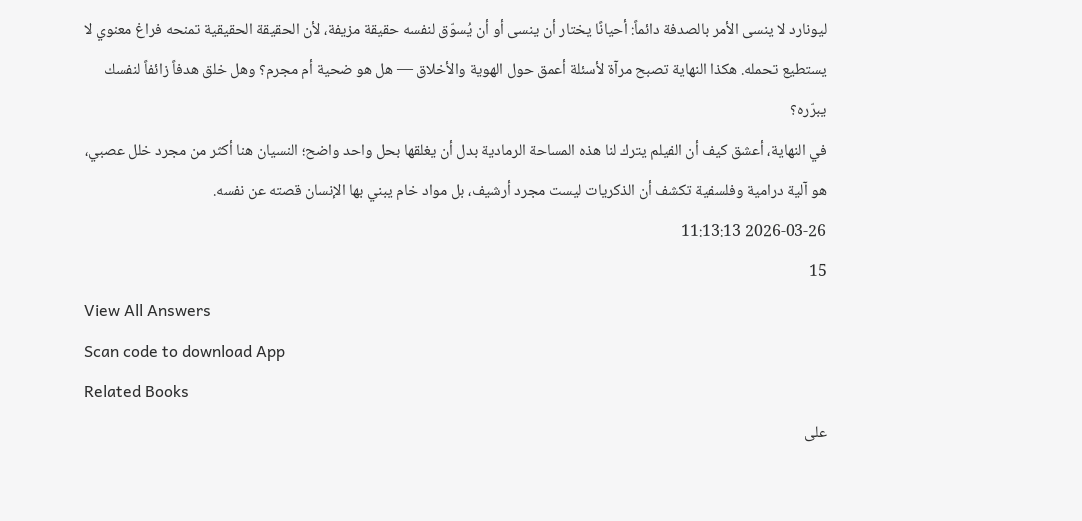ليونارد لا ينسى الأمر بالصدفة دائماً: أحيانًا يختار أن ينسى أو أن يُسوّق لنفسه حقيقة مزيفة، لأن الحقيقة الحقيقية تمنحه فراغ معنوي لا يستطيع تحمله. هكذا النهاية تصبح مرآة لأسئلة أعمق حول الهوية والأخلاق — هل هو ضحية أم مجرم؟ وهل خلق هدفاً زائفاً لنفسك يبرّره؟
في النهاية، أعشق كيف أن الفيلم يترك لنا هذه المساحة الرمادية بدل أن يغلقها بحل واحد واضح؛ النسيان هنا أكثر من مجرد خلل عصبي، هو آلية درامية وفلسفية تكشف أن الذكريات ليست مجرد أرشيف، بل مواد خام يبني بها الإنسان قصته عن نفسه.
2026-03-26 11:13:13
15
View All Answers
Scan code to download App
Related Books
على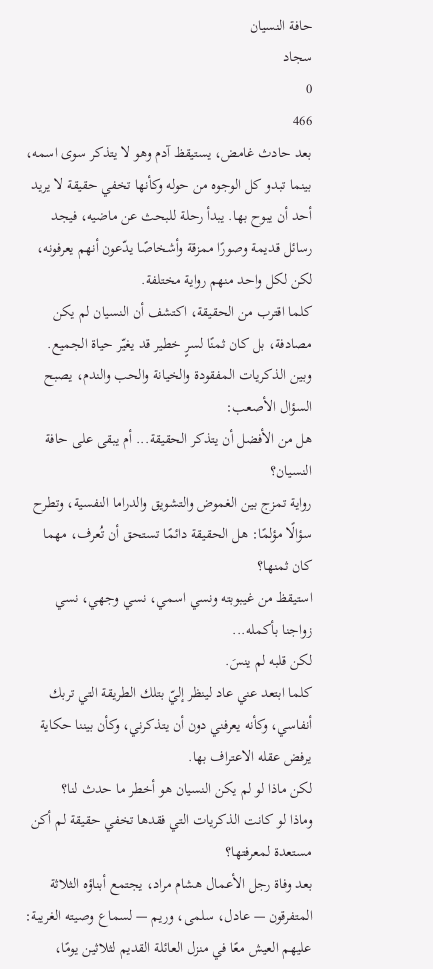حافة النسيان
سجاد
0
466
بعد حادث غامض، يستيقظ آدم وهو لا يتذكر سوى اسمه، بينما تبدو كل الوجوه من حوله وكأنها تخفي حقيقة لا يريد أحد أن يبوح بها. يبدأ رحلة للبحث عن ماضيه، فيجد رسائل قديمة وصورًا ممزقة وأشخاصًا يدّعون أنهم يعرفونه، لكن لكل واحد منهم رواية مختلفة.
كلما اقترب من الحقيقة، اكتشف أن النسيان لم يكن مصادفة، بل كان ثمنًا لسرٍ خطير قد يغيّر حياة الجميع. وبين الذكريات المفقودة والخيانة والحب والندم، يصبح السؤال الأصعب:
هل من الأفضل أن يتذكر الحقيقة... أم يبقى على حافة النسيان؟
رواية تمزج بين الغموض والتشويق والدراما النفسية، وتطرح سؤالًا مؤلمًا: هل الحقيقة دائمًا تستحق أن تُعرف، مهما كان ثمنها؟
استيقظ من غيبوبته ونسي اسمي، نسي وجهي، نسي زواجنا بأكمله...
لكن قلبه لم ينسَ.
كلما ابتعد عني عاد لينظر إليّ بتلك الطريقة التي تربك أنفاسي، وكأنه يعرفني دون أن يتذكرني، وكأن بيننا حكاية يرفض عقله الاعتراف بها.
لكن ماذا لو لم يكن النسيان هو أخطر ما حدث لنا؟
وماذا لو كانت الذكريات التي فقدها تخفي حقيقة لم أكن مستعدة لمعرفتها؟
بعد وفاة رجل الأعمال هشام مراد، يجتمع أبناؤه الثلاثة المتفرقون — عادل، سلمى، وريم — لسماع وصيته الغريبة: عليهم العيش معًا في منزل العائلة القديم لثلاثين يومًا،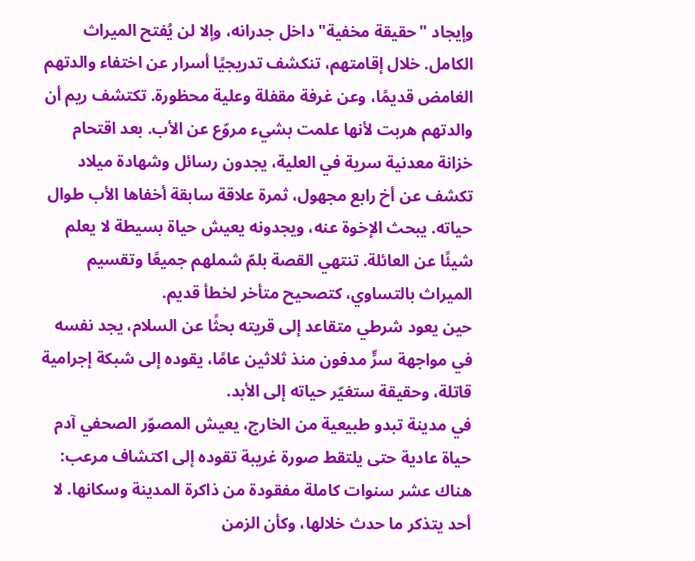وإيجاد "حقيقة مخفية" داخل جدرانه، وإلا لن يُفتح الميراث الكامل. خلال إقامتهم، تنكشف تدريجيًا أسرار عن اختفاء والدتهم الغامض قديمًا، وعن غرفة مقفلة وعلية محظورة. تكتشف ريم أن والدتهم هربت لأنها علمت بشيء مروّع عن الأب. بعد اقتحام خزانة معدنية سرية في العلية، يجدون رسائل وشهادة ميلاد تكشف عن أخ رابع مجهول، ثمرة علاقة سابقة أخفاها الأب طوال حياته. يبحث الإخوة عنه، ويجدونه يعيش حياة بسيطة لا يعلم شيئًا عن العائلة. تنتهي القصة بلمّ شملهم جميعًا وتقسيم الميراث بالتساوي، كتصحيح متأخر لخطأ قديم.
حين يعود شرطي متقاعد إلى قريته بحثًا عن السلام، يجد نفسه في مواجهة سرٍّ مدفون منذ ثلاثين عامًا، يقوده إلى شبكة إجرامية قاتلة، وحقيقة ستغيّر حياته إلى الأبد.
في مدينة تبدو طبيعية من الخارج، يعيش المصوّر الصحفي آدم حياة عادية حتى يلتقط صورة غريبة تقوده إلى اكتشاف مرعب: هناك عشر سنوات كاملة مفقودة من ذاكرة المدينة وسكانها. لا أحد يتذكر ما حدث خلالها، وكأن الزمن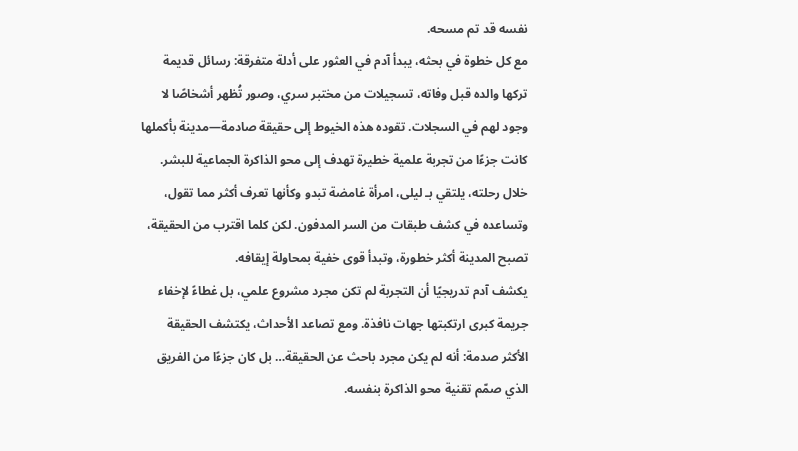نفسه قد تم مسحه.
مع كل خطوة في بحثه، يبدأ آدم في العثور على أدلة متفرقة: رسائل قديمة تركها والده قبل وفاته، تسجيلات من مختبر سري، وصور تُظهر أشخاصًا لا وجود لهم في السجلات. تقوده هذه الخيوط إلى حقيقة صادمة—مدينة بأكملها كانت جزءًا من تجربة علمية خطيرة تهدف إلى محو الذاكرة الجماعية للبشر.
خلال رحلته، يلتقي بـ ليلى، امرأة غامضة تبدو وكأنها تعرف أكثر مما تقول، وتساعده في كشف طبقات من السر المدفون. لكن كلما اقترب من الحقيقة، تصبح المدينة أكثر خطورة، وتبدأ قوى خفية بمحاولة إيقافه.
يكشف آدم تدريجيًا أن التجربة لم تكن مجرد مشروع علمي، بل غطاءً لإخفاء جريمة كبرى ارتكبتها جهات نافذة. ومع تصاعد الأحداث، يكتشف الحقيقة الأكثر صدمة: أنه لم يكن مجرد باحث عن الحقيقة… بل كان جزءًا من الفريق الذي صمّم تقنية محو الذاكرة بنفسه.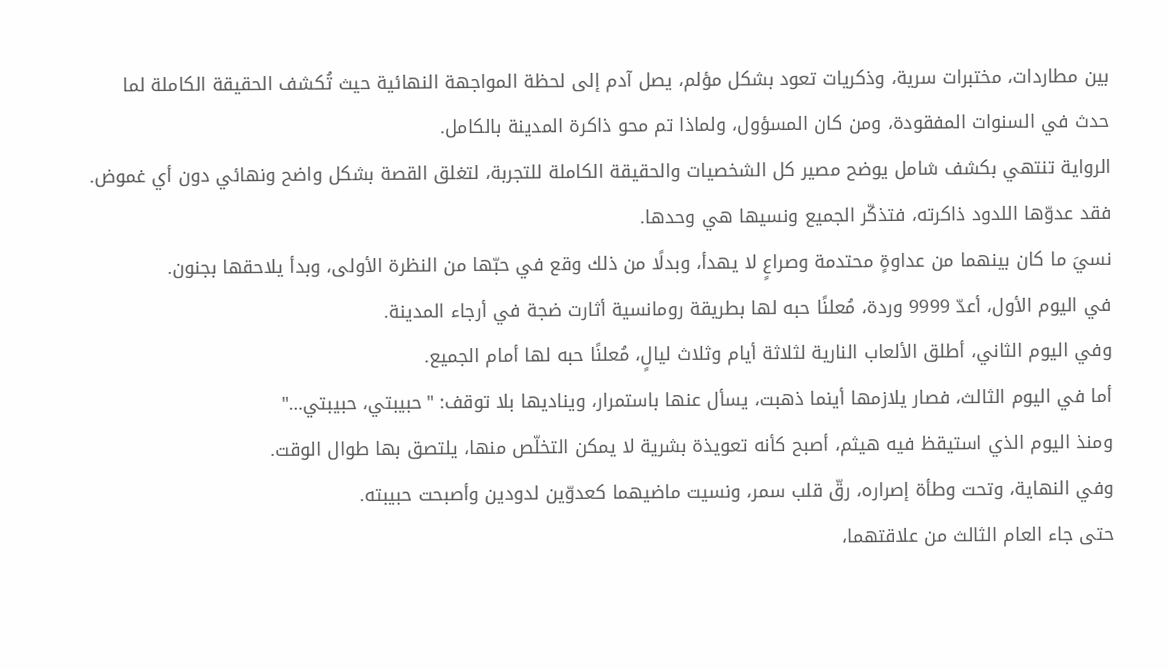بين مطاردات، مختبرات سرية، وذكريات تعود بشكل مؤلم، يصل آدم إلى لحظة المواجهة النهائية حيث تُكشف الحقيقة الكاملة لما حدث في السنوات المفقودة، ومن كان المسؤول، ولماذا تم محو ذاكرة المدينة بالكامل.
الرواية تنتهي بكشف شامل يوضح مصير كل الشخصيات والحقيقة الكاملة للتجربة، لتغلق القصة بشكل واضح ونهائي دون أي غموض.
فقد عدوّها اللدود ذاكرته، فتذكّر الجميع ونسيها هي وحدها.
نسيَ ما كان بينهما من عداوةٍ محتدمة وصراعٍ لا يهدأ، وبدلًا من ذلك وقع في حبّها من النظرة الأولى، وبدأ يلاحقها بجنون.
في اليوم الأول، أعدّ 9999 وردة، مُعلنًا حبه لها بطريقة رومانسية أثارت ضجة في أرجاء المدينة.
وفي اليوم الثاني، أطلق الألعاب النارية لثلاثة أيام وثلاث ليالٍ، مُعلنًا حبه لها أمام الجميع.
أما في اليوم الثالث، فصار يلازمها أينما ذهبت، يسأل عنها باستمرار، ويناديها بلا توقف: "حبيبتي، حبيبتي…"
ومنذ اليوم الذي استيقظ فيه هيثم، أصبح كأنه تعويذة بشرية لا يمكن التخلّص منها، يلتصق بها طوال الوقت.
وفي النهاية، وتحت وطأة إصراره، رقّ قلب سمر، ونسيت ماضيهما كعدوّين لدودين وأصبحت حبيبته.
حتى جاء العام الثالث من علاقتهما،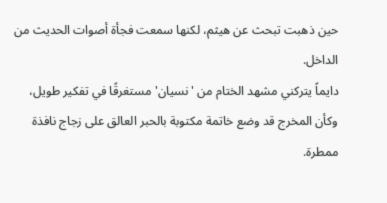حين ذهبت تبحث عن هيثم، لكنها سمعت فجأة أصوات الحديث من الداخل.
دايماً يتركني مشهد الختام من 'نسيان' مستغرقًا في تفكير طويل، وكأن المخرج قد وضع خاتمة مكتوبة بالحبر العالق على زجاج نافذة ممطرة.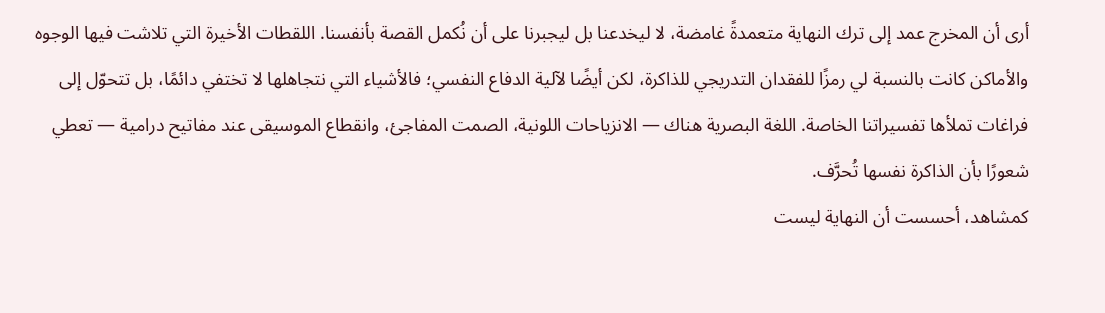أرى أن المخرج عمد إلى ترك النهاية متعمدةً غامضة، لا ليخدعنا بل ليجبرنا على أن نُكمل القصة بأنفسنا. اللقطات الأخيرة التي تلاشت فيها الوجوه والأماكن كانت بالنسبة لي رمزًا للفقدان التدريجي للذاكرة، لكن أيضًا لآلية الدفاع النفسي؛ فالأشياء التي نتجاهلها لا تختفي دائمًا، بل تتحوّل إلى فراغات تملأها تفسيراتنا الخاصة. اللغة البصرية هناك — الانزياحات اللونية، الصمت المفاجئ، وانقطاع الموسيقى عند مفاتيح درامية — تعطي شعورًا بأن الذاكرة نفسها تُحرَّف.
كمشاهد، أحسست أن النهاية ليست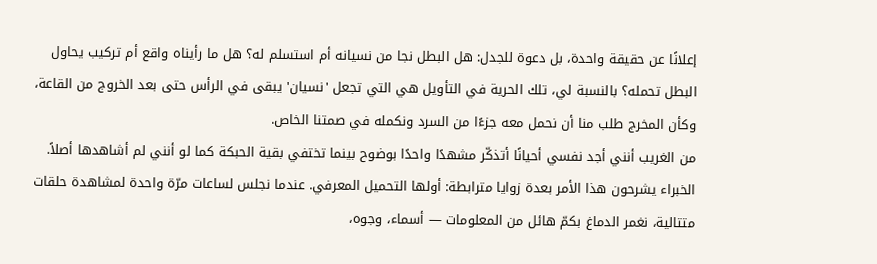إعلانًا عن حقيقة واحدة، بل دعوة للجدل: هل البطل نجا من نسيانه أم استسلم له؟ هل ما رأيناه واقع أم تركيب يحاول البطل تحمله؟ بالنسبة لي، تلك الحرية في التأويل هي التي تجعل 'نسيان' يبقى في الرأس حتى بعد الخروج من القاعة، وكأن المخرج طلب منا أن نحمل معه جزءًا من السرد ونكمله في صمتنا الخاص.
من الغريب أنني أجد نفسي أحيانًا أتذكّر مشهدًا واحدًا بوضوح بينما تختفي بقية الحبكة كما لو أنني لم أشاهدها أصلاً. الخبراء يشرحون هذا الأمر بعدة زوايا مترابطة: أولها التحميل المعرفي. عندما نجلس لساعات مرّة واحدة لمشاهدة حلقات متتالية، نغمر الدماغ بكمّ هائل من المعلومات — أسماء، وجوه،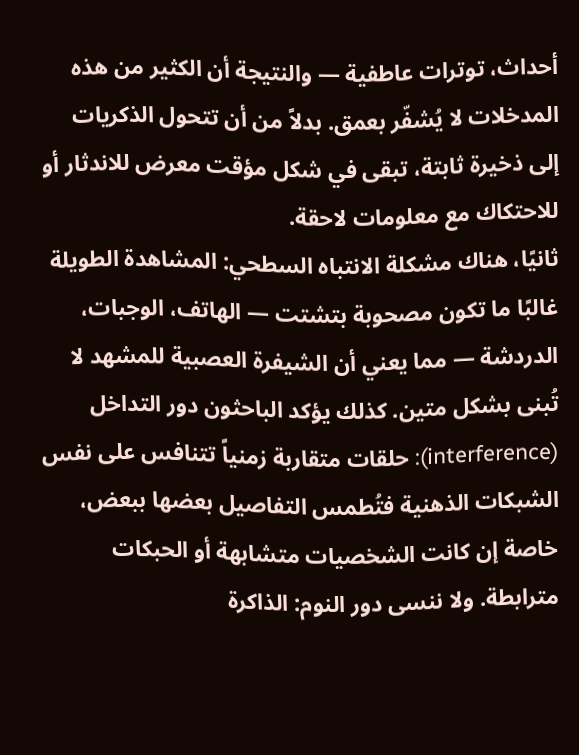أحداث، توترات عاطفية — والنتيجة أن الكثير من هذه المدخلات لا يُشفّر بعمق. بدلاً من أن تتحول الذكريات إلى ذخيرة ثابتة، تبقى في شكل مؤقت معرض للاندثار أو للاحتكاك مع معلومات لاحقة.
ثانيًا، هناك مشكلة الانتباه السطحي: المشاهدة الطويلة غالبًا ما تكون مصحوبة بتشتت — الهاتف، الوجبات، الدردشة — مما يعني أن الشيفرة العصبية للمشهد لا تُبنى بشكل متين. كذلك يؤكد الباحثون دور التداخل (interference): حلقات متقاربة زمنياً تتنافس على نفس الشبكات الذهنية فتُطمس التفاصيل بعضها ببعض، خاصة إن كانت الشخصيات متشابهة أو الحبكات مترابطة. ولا ننسى دور النوم: الذاكرة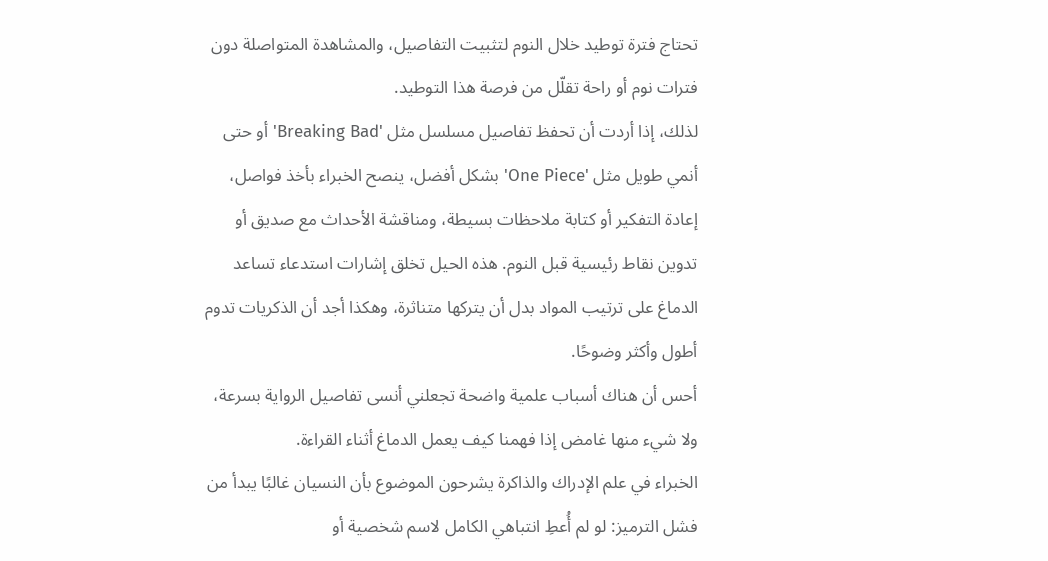تحتاج فترة توطيد خلال النوم لتثبيت التفاصيل، والمشاهدة المتواصلة دون فترات نوم أو راحة تقلّل من فرصة هذا التوطيد.
لذلك، إذا أردت أن تحفظ تفاصيل مسلسل مثل 'Breaking Bad' أو حتى أنمي طويل مثل 'One Piece' بشكل أفضل، ينصح الخبراء بأخذ فواصل، إعادة التفكير أو كتابة ملاحظات بسيطة، ومناقشة الأحداث مع صديق أو تدوين نقاط رئيسية قبل النوم. هذه الحيل تخلق إشارات استدعاء تساعد الدماغ على ترتيب المواد بدل أن يتركها متناثرة، وهكذا أجد أن الذكريات تدوم أطول وأكثر وضوحًا.
أحس أن هناك أسباب علمية واضحة تجعلني أنسى تفاصيل الرواية بسرعة، ولا شيء منها غامض إذا فهمنا كيف يعمل الدماغ أثناء القراءة.
الخبراء في علم الإدراك والذاكرة يشرحون الموضوع بأن النسيان غالبًا يبدأ من فشل الترميز: لو لم أُعطِ انتباهي الكامل لاسم شخصية أو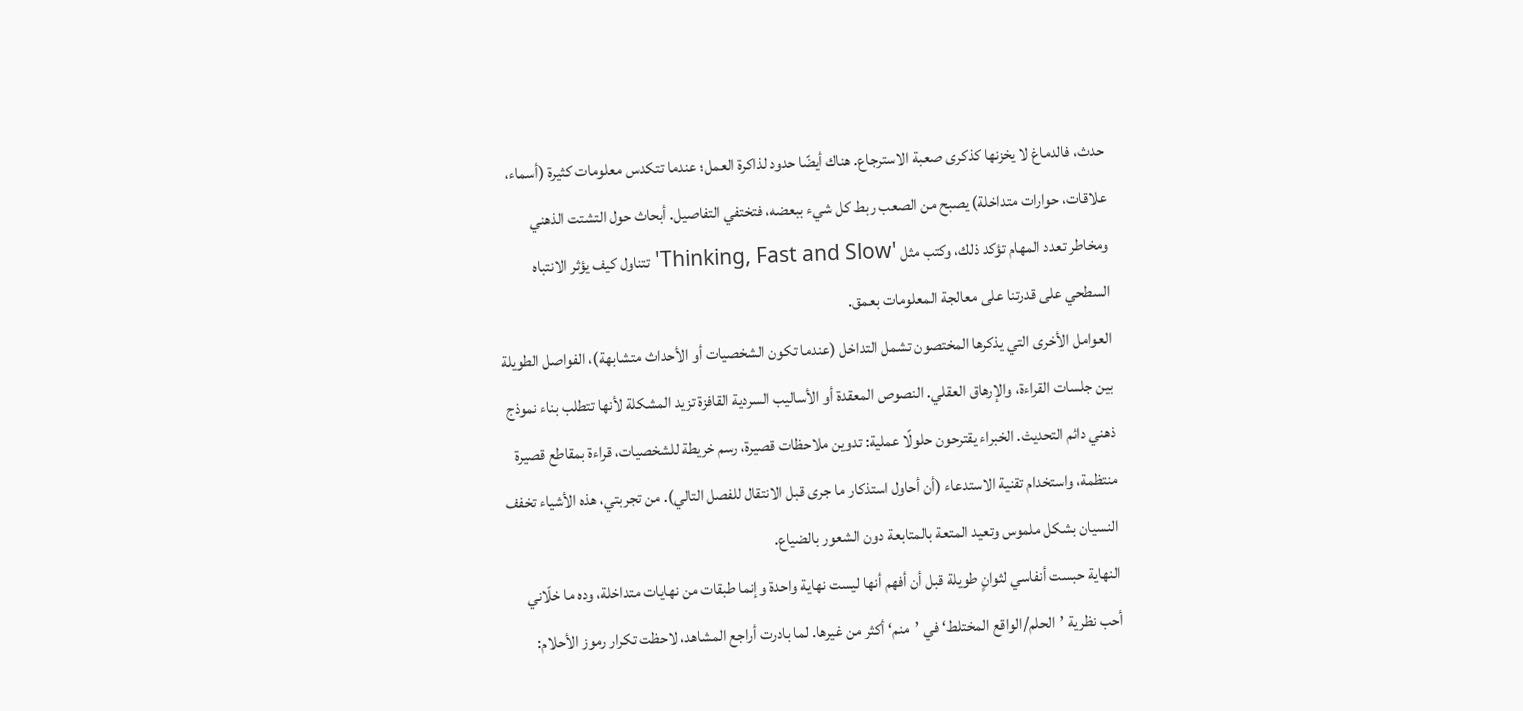حدث، فالدماغ لا يخزنها كذكرى صعبة الاسترجاع. هناك أيضًا حدود لذاكرة العمل؛ عندما تتكدس معلومات كثيرة (أسماء، علاقات، حوارات متداخلة) يصبح من الصعب ربط كل شيء ببعضه، فتختفي التفاصيل. أبحاث حول التشتت الذهني ومخاطر تعدد المهام تؤكد ذلك، وكتب مثل 'Thinking, Fast and Slow' تتناول كيف يؤثر الانتباه السطحي على قدرتنا على معالجة المعلومات بعمق.
العوامل الأخرى التي يذكرها المختصون تشمل التداخل (عندما تكون الشخصيات أو الأحداث متشابهة)، الفواصل الطويلة بين جلسات القراءة، والإرهاق العقلي. النصوص المعقدة أو الأساليب السردية القافزة تزيد المشكلة لأنها تتطلب بناء نموذج ذهني دائم التحديث. الخبراء يقترحون حلولًا عملية: تدوين ملاحظات قصيرة، رسم خريطة للشخصيات، قراءة بمقاطع قصيرة منتظمة، واستخدام تقنية الاستدعاء (أن أحاول استذكار ما جرى قبل الانتقال للفصل التالي). من تجربتي، هذه الأشياء تخفف النسيان بشكل ملموس وتعيد المتعة بالمتابعة دون الشعور بالضياع.
النهاية حبست أنفاسي لثوانٍ طويلة قبل أن أفهم أنها ليست نهاية واحدة وإنما طبقات من نهايات متداخلة، وده ما خلّاني أحب نظرية ’الحلم/الواقع المختلط‘ في ’منم‘ أكثر من غيرها. لما بادرت أراجع المشاهد، لاحظت تكرار رموز الأحلام: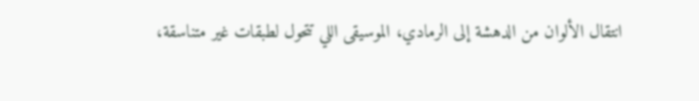انتقال الألوان من الدهشة إلى الرمادي، الموسيقى اللي تتحول لطبقات غير متناسقة،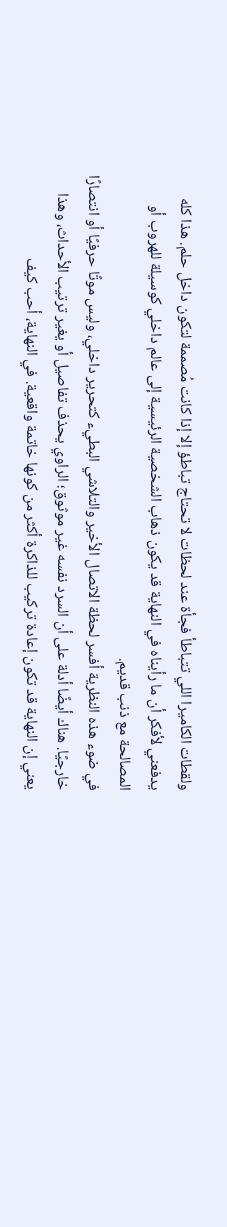ولقطات الكاميرا اللي تتباطأ فجأة عند لحظات لا تحتاج تباطؤ إلا إذا كانت مُصممة لتكون داخل حلم. هذا كله يدفعني لأفكر أن ما رأيناه في النهاية قد يكون ذهاب الشخصية الرئيسية إلى عالم داخلي كوسيلة للهروب أو المصالحة مع ذنب قديم.
في ضوء هذه النظرية أفسر لحظة الاتصال الأخير والتلاشي البطيء كتحرير داخلي، وليس موتًا حرفيًا أو انتصارًا خارجيًا. هناك أيضًا أدلة على أن السرد نفسه غير موثوق؛ الراوي يحذف تفاصيل أو يغير ترتيب الأحداث، وهذا يعني إن النهاية قد تكون إعادة تركيب للذاكرة أكثر من كونها خاتمة واقعية. في النهاية، أحب كيف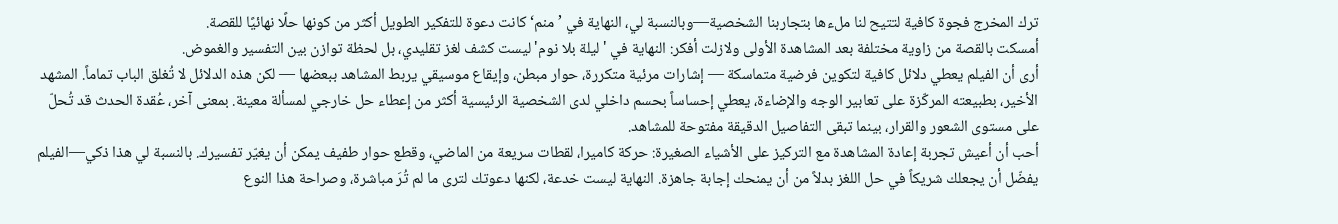ترك المخرج فجوة كافية لتتيح لنا ملءها بتجاربنا الشخصية—وبالنسبة لي، النهاية في ’منم‘ كانت دعوة للتفكير الطويل أكثر من كونها حلًا نهائيًا للقصة.
أمسكت بالقصة من زاوية مختلفة بعد المشاهدة الأولى ولازلت أفكر: النهاية في 'ليلة بلا نوم' ليست كشف لغز تقليدي، بل لحظة توازن بين التفسير والغموض.
أرى أن الفيلم يعطي دلائل كافية لتكوين فرضية متماسكة — إشارات مرئية متكررة، حوار مبطن، وإيقاع موسيقي يربط المشاهد ببعضها — لكن هذه الدلائل لا تُغلق الباب تماماً. المشهد الأخير، بطبيعته المركّزة على تعابير الوجه والإضاءة، يعطي إحساساً بحسم داخلي لدى الشخصية الرئيسية أكثر من إعطاء حل خارجي لمسألة معينة. بمعنى آخر، عُقدة الحدث قد تُحلّ على مستوى الشعور والقرار، بينما تبقى التفاصيل الدقيقة مفتوحة للمشاهد.
أحب أن أعيش تجربة إعادة المشاهدة مع التركيز على الأشياء الصغيرة: حركة كاميرا، لقطات سريعة من الماضي، وقطع حوار طفيف يمكن أن يغيّر تفسيرك. بالنسبة لي هذا ذكي—الفيلم يفضّل أن يجعلك شريكاً في حل اللغز بدلاً من أن يمنحك إجابة جاهزة. النهاية ليست خدعة، لكنها دعوتك لترى ما لم تُرَ مباشرة، وصراحة هذا النوع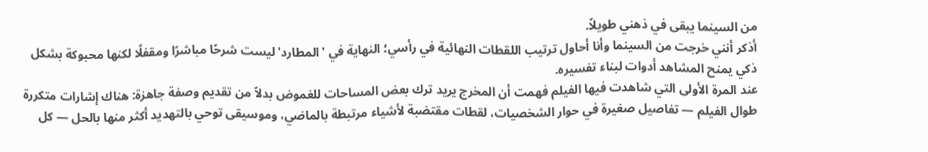من السينما يبقى في ذهني طويلاً.
أذكر أنني خرجت من السينما وأنا أحاول ترتيب اللقطات النهائية في رأسي؛ النهاية في 'المطارد' ليست شرحًا مباشرًا ومقفلًا لكنها محبوكة بشكل ذكي يمنح المشاهد أدوات لبناء تفسيره.
عند المرة الأولى التي شاهدت فيها الفيلم فهمت أن المخرج يريد ترك بعض المساحات للغموض بدلاً من تقديم وصفة جاهزة: هناك إشارات متكررة طوال الفيلم — تفاصيل صغيرة في حوار الشخصيات، لقطات مقتضبة لأشياء مرتبطة بالماضي، وموسيقى توحي بالتهديد أكثر منها بالحل — كل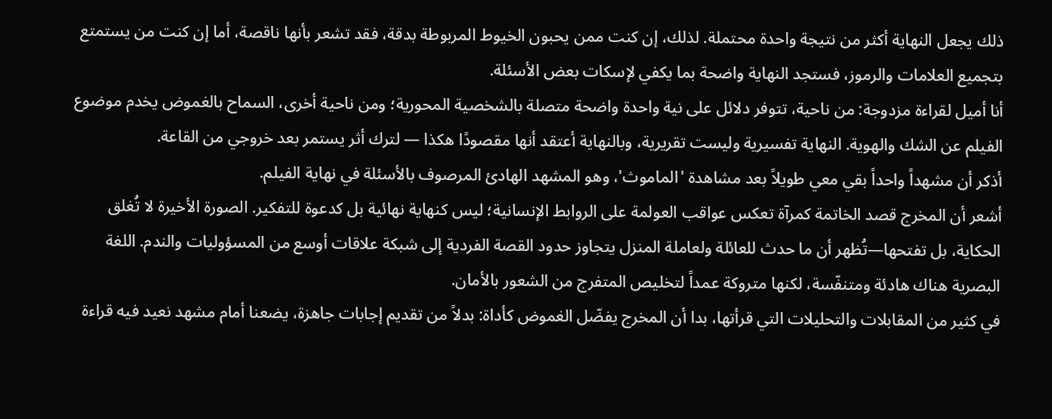ذلك يجعل النهاية أكثر من نتيجة واحدة محتملة. لذلك، إن كنت ممن يحبون الخيوط المربوطة بدقة، فقد تشعر بأنها ناقصة، أما إن كنت من يستمتع بتجميع العلامات والرموز، فستجد النهاية واضحة بما يكفي لإسكات بعض الأسئلة.
أنا أميل لقراءة مزدوجة: من ناحية، تتوفر دلائل على نية واحدة واضحة متصلة بالشخصية المحورية؛ ومن ناحية أخرى، السماح بالغموض يخدم موضوع الفيلم عن الشك والهوية. النهاية تفسيرية وليست تقريرية، وبالنهاية أعتقد أنها مقصودًا هكذا — لترك أثر يستمر بعد خروجي من القاعة.
أذكر أن مشهداً واحداً بقي معي طويلاً بعد مشاهدة 'الماموث'، وهو المشهد الهادئ المرصوف بالأسئلة في نهاية الفيلم.
أشعر أن المخرج قصد الخاتمة كمرآة تعكس عواقب العولمة على الروابط الإنسانية؛ ليس كنهاية نهائية بل كدعوة للتفكير. الصورة الأخيرة لا تُغلق الحكاية، بل تفتحها—تُظهر أن ما حدث للعائلة ولعاملة المنزل يتجاوز حدود القصة الفردية إلى شبكة علاقات أوسع من المسؤوليات والندم. اللغة البصرية هناك هادئة ومتنفّسة، لكنها متروكة عمداً لتخليص المتفرج من الشعور بالأمان.
في كثير من المقابلات والتحليلات التي قرأتها، بدا أن المخرج يفضّل الغموض كأداة: بدلاً من تقديم إجابات جاهزة، يضعنا أمام مشهد نعيد فيه قراءة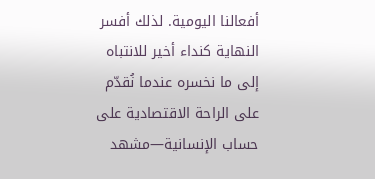أفعالنا اليومية. لذلك أفسر النهاية كنداء أخير للانتباه إلى ما نخسره عندما نُقدّم على الراحة الاقتصادية على حساب الإنسانية—مشهد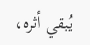يُبقي أثره،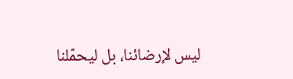ليس لإرضائنا، بل ليحمّلنا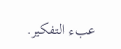عبء التفكير.